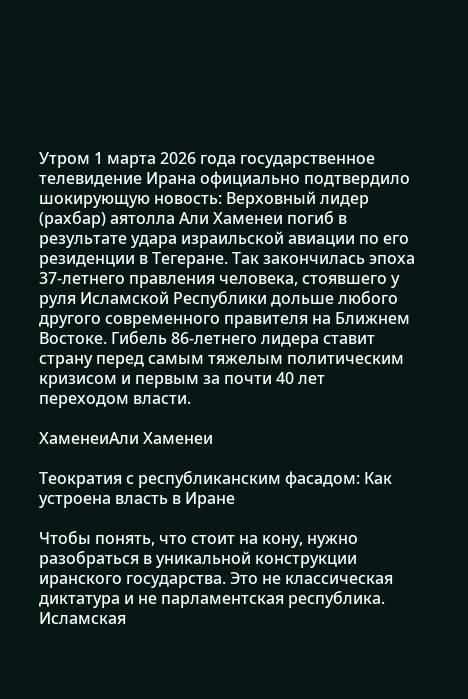Утром 1 марта 2026 года государственное телевидение Ирана официально подтвердило шокирующую новость: Верховный лидер (рахбар) аятолла Али Хаменеи погиб в результате удара израильской авиации по его резиденции в Тегеране. Так закончилась эпоха 37-летнего правления человека, стоявшего у руля Исламской Республики дольше любого другого современного правителя на Ближнем Востоке. Гибель 86-летнего лидера ставит страну перед самым тяжелым политическим кризисом и первым за почти 40 лет переходом власти.

ХаменеиАли Хаменеи

Теократия с республиканским фасадом: Как устроена власть в Иране

Чтобы понять, что стоит на кону, нужно разобраться в уникальной конструкции иранского государства. Это не классическая диктатура и не парламентская республика. Исламская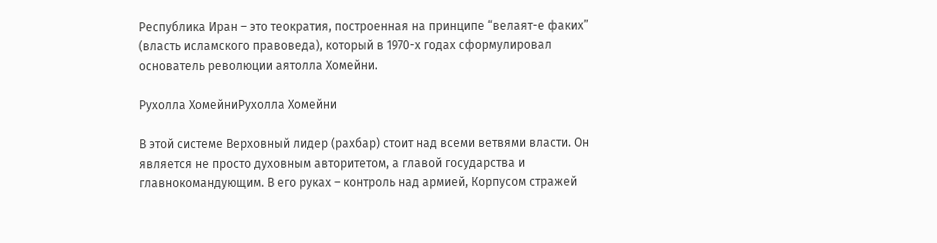Республика Иран – это теократия, построенная на принципе “велаят-е факих” (власть исламского правоведа), который в 1970-х годах сформулировал основатель революции аятолла Хомейни.

Рухолла ХомейниРухолла Хомейни

В этой системе Верховный лидер (рахбар) стоит над всеми ветвями власти. Он является не просто духовным авторитетом, а главой государства и главнокомандующим. В его руках – контроль над армией, Корпусом стражей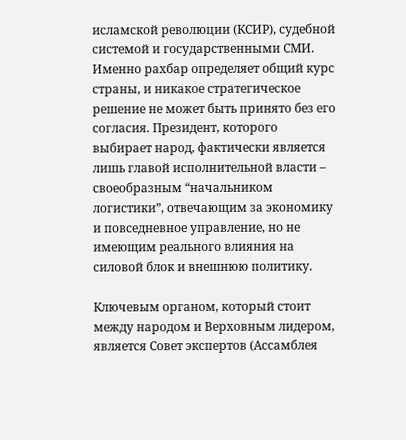исламской революции (КСИР), судебной системой и государственными СМИ. Именно рахбар определяет общий курс страны, и никакое стратегическое решение не может быть принято без его согласия. Президент, которого выбирает народ, фактически является лишь главой исполнительной власти – своеобразным “начальником логистики”, отвечающим за экономику и повседневное управление, но не имеющим реального влияния на силовой блок и внешнюю политику.

Ключевым органом, который стоит между народом и Верховным лидером, является Совет экспертов (Ассамблея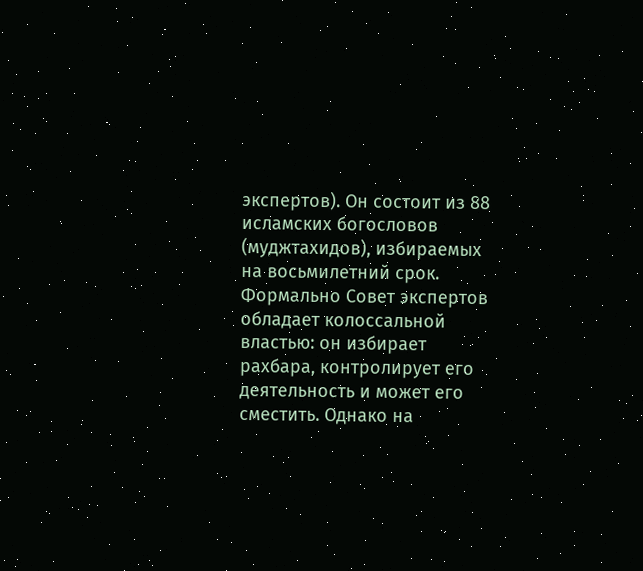экспертов). Он состоит из 88 исламских богословов (муджтахидов), избираемых на восьмилетний срок. Формально Совет экспертов обладает колоссальной властью: он избирает рахбара, контролирует его деятельность и может его сместить. Однако на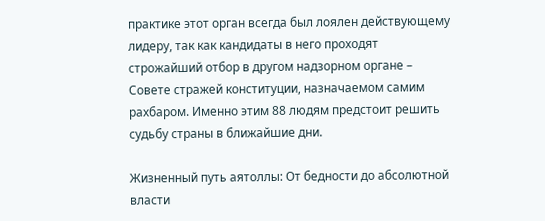практике этот орган всегда был лоялен действующему лидеру, так как кандидаты в него проходят строжайший отбор в другом надзорном органе – Совете стражей конституции, назначаемом самим рахбаром. Именно этим 88 людям предстоит решить судьбу страны в ближайшие дни.

Жизненный путь аятоллы: От бедности до абсолютной власти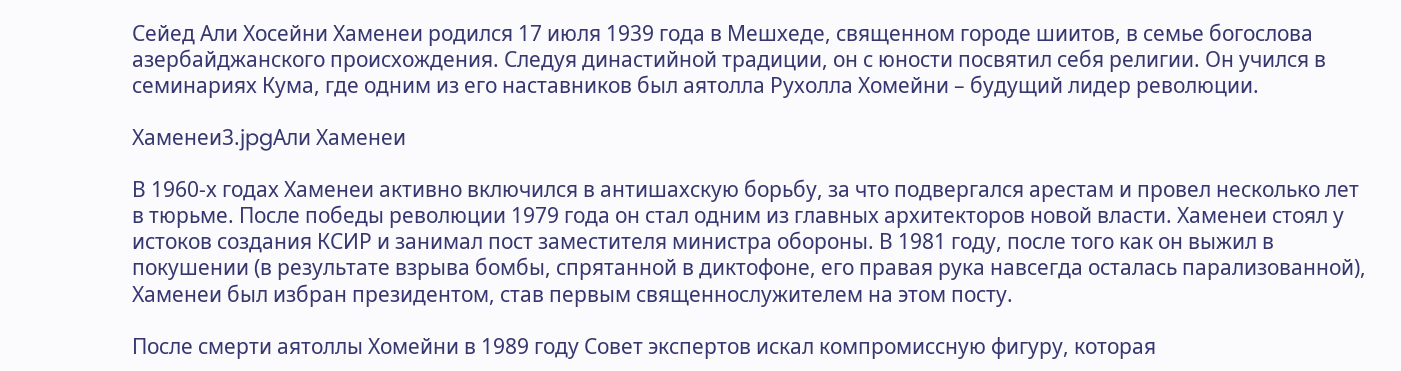Сейед Али Хосейни Хаменеи родился 17 июля 1939 года в Мешхеде, священном городе шиитов, в семье богослова азербайджанского происхождения. Следуя династийной традиции, он с юности посвятил себя религии. Он учился в семинариях Кума, где одним из его наставников был аятолла Рухолла Хомейни – будущий лидер революции.

Хаменеи3.jpgАли Хаменеи

В 1960-х годах Хаменеи активно включился в антишахскую борьбу, за что подвергался арестам и провел несколько лет в тюрьме. После победы революции 1979 года он стал одним из главных архитекторов новой власти. Хаменеи стоял у истоков создания КСИР и занимал пост заместителя министра обороны. В 1981 году, после того как он выжил в покушении (в результате взрыва бомбы, спрятанной в диктофоне, его правая рука навсегда осталась парализованной), Хаменеи был избран президентом, став первым священнослужителем на этом посту.

После смерти аятоллы Хомейни в 1989 году Совет экспертов искал компромиссную фигуру, которая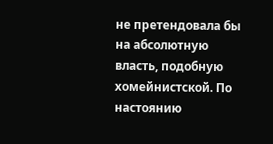не претендовала бы на абсолютную власть, подобную хомейнистской. По настоянию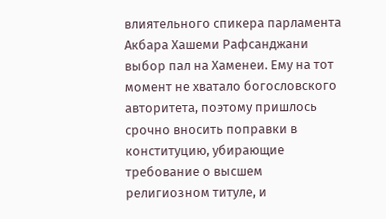влиятельного спикера парламента Акбара Хашеми Рафсанджани выбор пал на Хаменеи. Ему на тот момент не хватало богословского авторитета, поэтому пришлось срочно вносить поправки в конституцию, убирающие требование о высшем религиозном титуле, и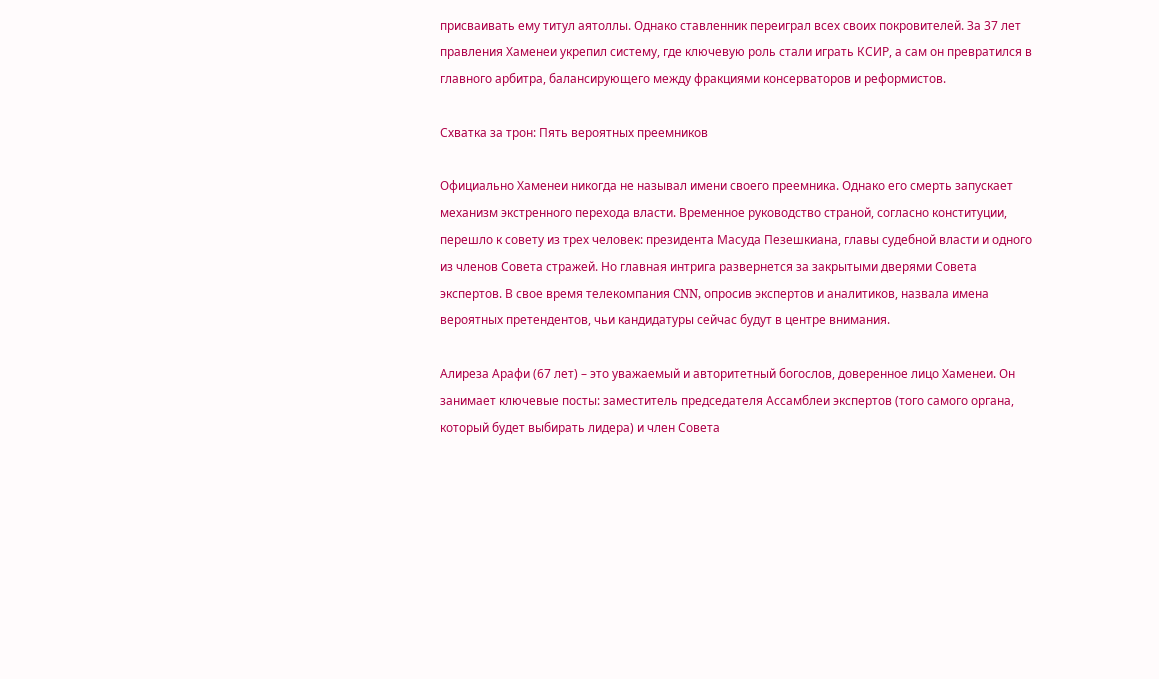присваивать ему титул аятоллы. Однако ставленник переиграл всех своих покровителей. За 37 лет правления Хаменеи укрепил систему, где ключевую роль стали играть КСИР, а сам он превратился в главного арбитра, балансирующего между фракциями консерваторов и реформистов.

Схватка за трон: Пять вероятных преемников

Официально Хаменеи никогда не называл имени своего преемника. Однако его смерть запускает механизм экстренного перехода власти. Временное руководство страной, согласно конституции, перешло к совету из трех человек: президента Масуда Пезешкиана, главы судебной власти и одного из членов Совета стражей. Но главная интрига развернется за закрытыми дверями Совета экспертов. В свое время телекомпания CNN, опросив экспертов и аналитиков, назвала имена вероятных претендентов, чьи кандидатуры сейчас будут в центре внимания.

Алиреза Арафи (67 лет) – это уважаемый и авторитетный богослов, доверенное лицо Хаменеи. Он занимает ключевые посты: заместитель председателя Ассамблеи экспертов (того самого органа, который будет выбирать лидера) и член Совета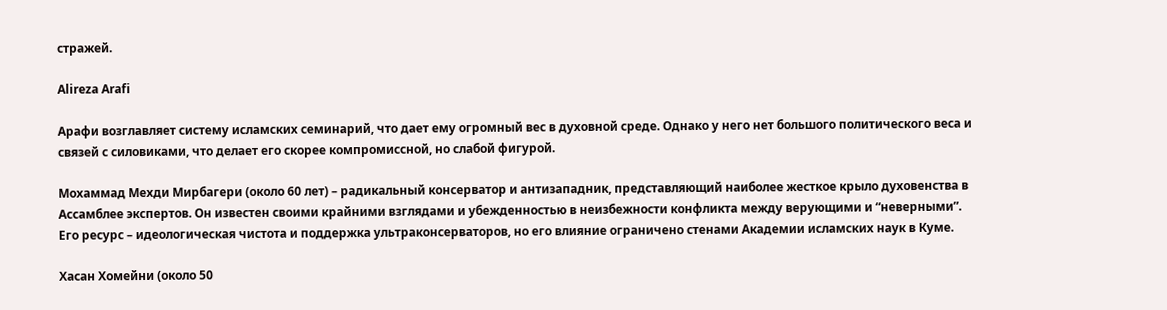стражей.

Alireza Arafi

Арафи возглавляет систему исламских семинарий, что дает ему огромный вес в духовной среде. Однако у него нет большого политического веса и связей с силовиками, что делает его скорее компромиссной, но слабой фигурой.

Мохаммад Мехди Мирбагери (около 60 лет) – радикальный консерватор и антизападник, представляющий наиболее жесткое крыло духовенства в Ассамблее экспертов. Он известен своими крайними взглядами и убежденностью в неизбежности конфликта между верующими и “неверными”. Его ресурс – идеологическая чистота и поддержка ультраконсерваторов, но его влияние ограничено стенами Академии исламских наук в Куме.

Хасан Хомейни (около 50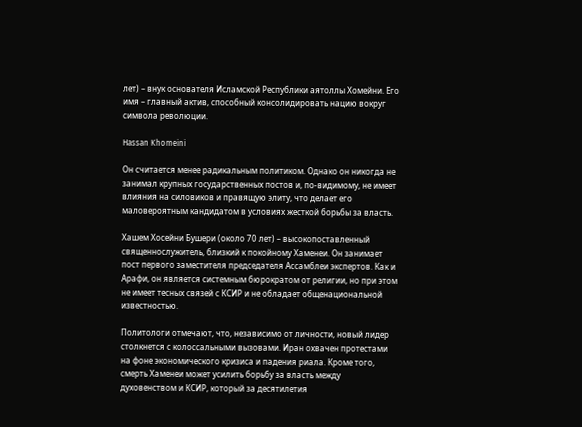лет) – внук основателя Исламской Республики аятоллы Хомейни. Его имя – главный актив, способный консолидировать нацию вокруг символа революции.

Hassan Khomeini

Он считается менее радикальным политиком. Однако он никогда не занимал крупных государственных постов и, по-видимому, не имеет влияния на силовиков и правящую элиту, что делает его маловероятным кандидатом в условиях жесткой борьбы за власть.

Хашем Хосейни Бушери (около 70 лет) – высокопоставленный священнослужитель, близкий к покойному Хаменеи. Он занимает пост первого заместителя председателя Ассамблеи экспертов. Как и Арафи, он является системным бюрократом от религии, но при этом не имеет тесных связей с КСИР и не обладает общенациональной известностью.

Политологи отмечают, что, независимо от личности, новый лидер столкнется с колоссальными вызовами. Иран охвачен протестами на фоне экономического кризиса и падения риала. Кроме того, смерть Хаменеи может усилить борьбу за власть между духовенством и КСИР, который за десятилетия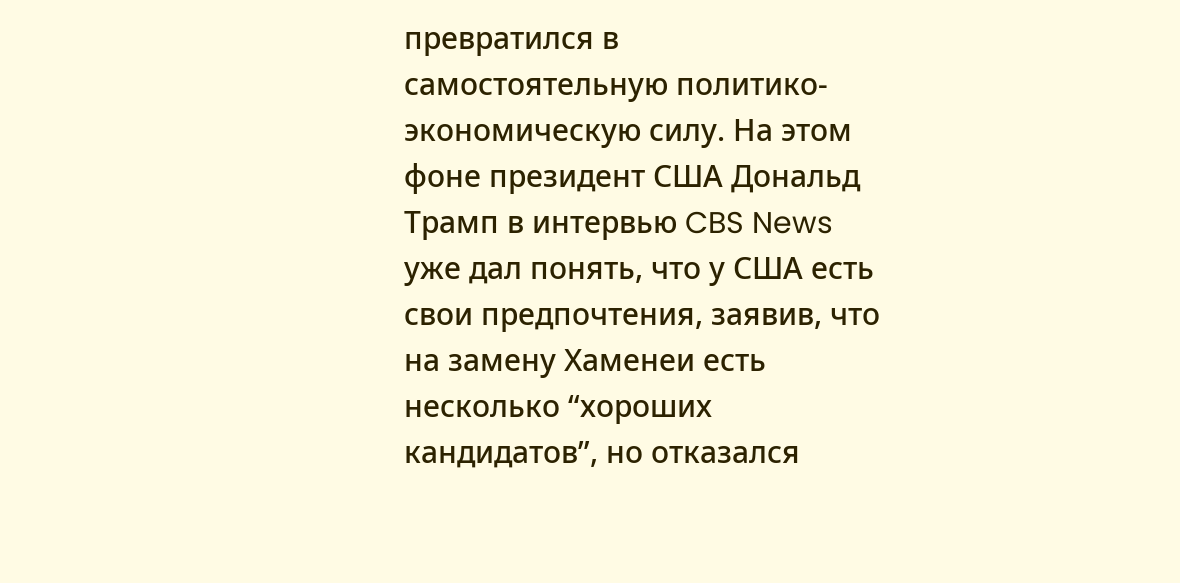превратился в самостоятельную политико-экономическую силу. На этом фоне президент США Дональд Трамп в интервью CBS News уже дал понять, что у США есть свои предпочтения, заявив, что на замену Хаменеи есть несколько “хороших кандидатов”, но отказался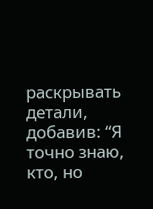раскрывать детали, добавив: “Я точно знаю, кто, но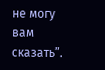не могу вам сказать”.